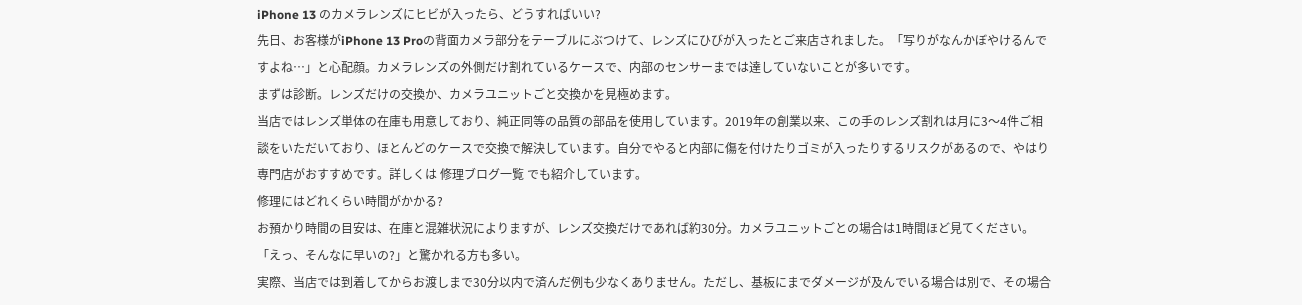iPhone 13 のカメラレンズにヒビが入ったら、どうすればいい?
先日、お客様がiPhone 13 Proの背面カメラ部分をテーブルにぶつけて、レンズにひびが入ったとご来店されました。「写りがなんかぼやけるんですよね…」と心配顔。カメラレンズの外側だけ割れているケースで、内部のセンサーまでは達していないことが多いです。
まずは診断。レンズだけの交換か、カメラユニットごと交換かを見極めます。
当店ではレンズ単体の在庫も用意しており、純正同等の品質の部品を使用しています。2019年の創業以来、この手のレンズ割れは月に3〜4件ご相談をいただいており、ほとんどのケースで交換で解決しています。自分でやると内部に傷を付けたりゴミが入ったりするリスクがあるので、やはり専門店がおすすめです。詳しくは 修理ブログ一覧 でも紹介しています。
修理にはどれくらい時間がかかる?
お預かり時間の目安は、在庫と混雑状況によりますが、レンズ交換だけであれば約30分。カメラユニットごとの場合は1時間ほど見てください。
「えっ、そんなに早いの?」と驚かれる方も多い。
実際、当店では到着してからお渡しまで30分以内で済んだ例も少なくありません。ただし、基板にまでダメージが及んでいる場合は別で、その場合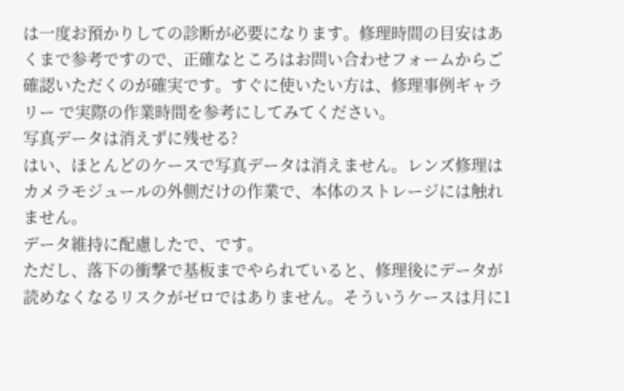は一度お預かりしての診断が必要になります。修理時間の目安はあくまで参考ですので、正確なところはお問い合わせフォームからご確認いただくのが確実です。すぐに使いたい方は、修理事例ギャラリー で実際の作業時間を参考にしてみてください。
写真データは消えずに残せる?
はい、ほとんどのケースで写真データは消えません。レンズ修理はカメラモジュールの外側だけの作業で、本体のストレージには触れません。
データ維持に配慮したで、です。
ただし、落下の衝撃で基板までやられていると、修理後にデータが読めなくなるリスクがゼロではありません。そういうケースは月に1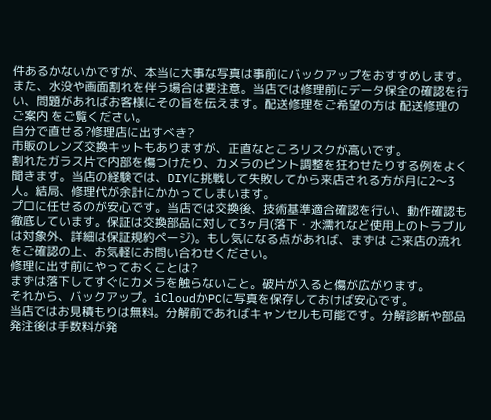件あるかないかですが、本当に大事な写真は事前にバックアップをおすすめします。また、水没や画面割れを伴う場合は要注意。当店では修理前にデータ保全の確認を行い、問題があればお客様にその旨を伝えます。配送修理をご希望の方は 配送修理のご案内 をご覧ください。
自分で直せる?修理店に出すべき?
市販のレンズ交換キットもありますが、正直なところリスクが高いです。
割れたガラス片で内部を傷つけたり、カメラのピント調整を狂わせたりする例をよく聞きます。当店の経験では、DIYに挑戦して失敗してから来店される方が月に2〜3人。結局、修理代が余計にかかってしまいます。
プロに任せるのが安心です。当店では交換後、技術基準適合確認を行い、動作確認も徹底しています。保証は交換部品に対して3ヶ月(落下・水濡れなど使用上のトラブルは対象外、詳細は保証規約ページ)。もし気になる点があれば、まずは ご来店の流れ をご確認の上、お気軽にお問い合わせください。
修理に出す前にやっておくことは?
まずは落下してすぐにカメラを触らないこと。破片が入ると傷が広がります。
それから、バックアップ。iCloudかPCに写真を保存しておけば安心です。
当店ではお見積もりは無料。分解前であればキャンセルも可能です。分解診断や部品発注後は手数料が発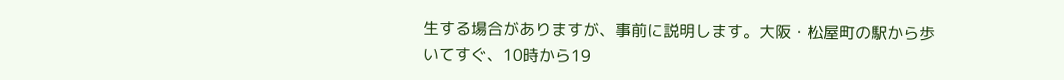生する場合がありますが、事前に説明します。大阪・松屋町の駅から歩いてすぐ、10時から19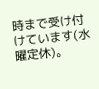時まで受け付けています(水曜定休)。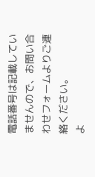電話番号は記載していませんので、お問い合わせフォームよりご連絡ください。
よ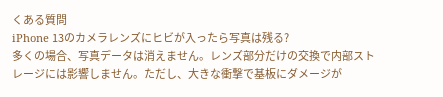くある質問
iPhone 13のカメラレンズにヒビが入ったら写真は残る?
多くの場合、写真データは消えません。レンズ部分だけの交換で内部ストレージには影響しません。ただし、大きな衝撃で基板にダメージが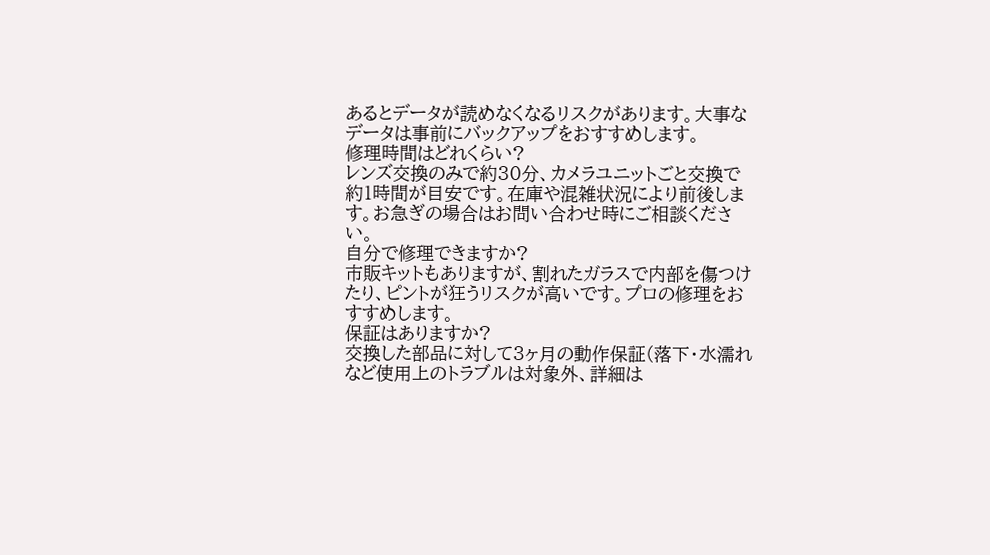あるとデータが読めなくなるリスクがあります。大事なデータは事前にバックアップをおすすめします。
修理時間はどれくらい?
レンズ交換のみで約30分、カメラユニットごと交換で約1時間が目安です。在庫や混雑状況により前後します。お急ぎの場合はお問い合わせ時にご相談ください。
自分で修理できますか?
市販キットもありますが、割れたガラスで内部を傷つけたり、ピントが狂うリスクが高いです。プロの修理をおすすめします。
保証はありますか?
交換した部品に対して3ヶ月の動作保証(落下・水濡れなど使用上のトラブルは対象外、詳細は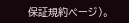保証規約ページ)。